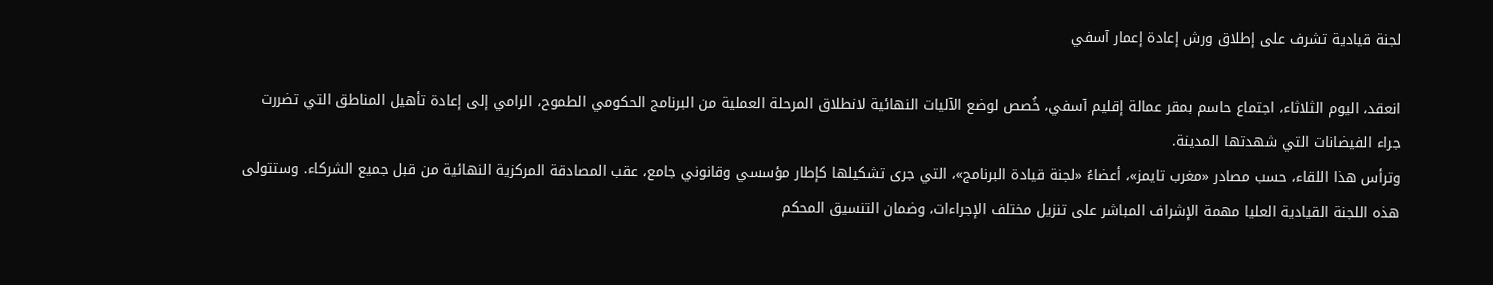لجنة قيادية تشرف على إطلاق ورش إعادة إعمار آسفي

انعقد، اليوم الثلاثاء، اجتماع حاسم بمقر عمالة إقليم آسفي، خُصص لوضع الآليات النهائية لانطلاق المرحلة العملية من البرنامج الحكومي الطموح، الرامي إلى إعادة تأهيل المناطق التي تضررت جراء الفيضانات التي شهدتها المدينة.
وترأس هذا اللقاء، حسب مصادر «مغرب تايمز»، أعضاءُ «لجنة قيادة البرنامج»، التي جرى تشكيلها كإطار مؤسسي وقانوني جامع، عقب المصادقة المركزية النهائية من قبل جميع الشركاء. وستتولى هذه اللجنة القيادية العليا مهمة الإشراف المباشر على تنزيل مختلف الإجراءات، وضمان التنسيق المحكم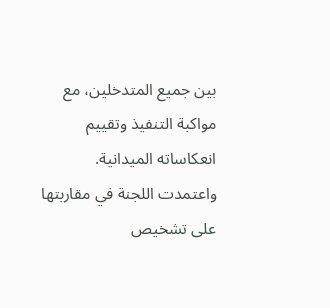بين جميع المتدخلين، مع مواكبة التنفيذ وتقييم انعكاساته الميدانية.
واعتمدت اللجنة في مقاربتها على تشخيص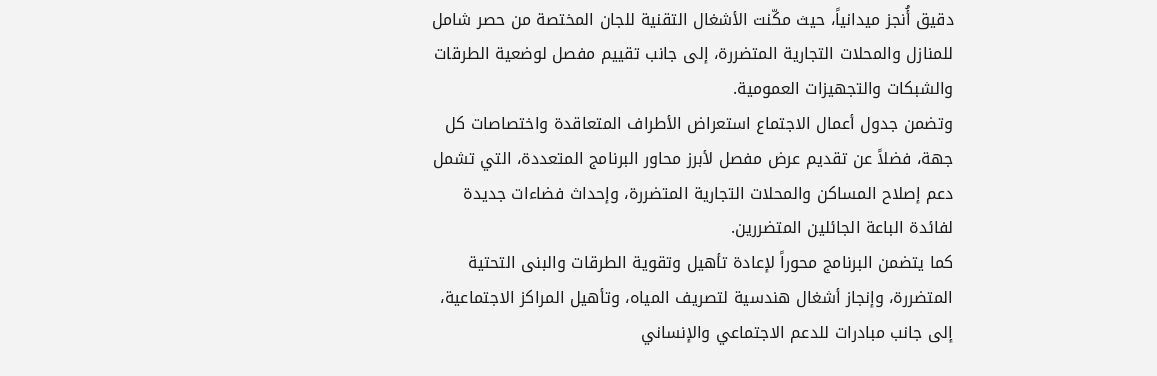دقيق أُنجز ميدانياً، حيث مكّنت الأشغال التقنية للجان المختصة من حصر شامل للمنازل والمحلات التجارية المتضررة، إلى جانب تقييم مفصل لوضعية الطرقات والشبكات والتجهيزات العمومية.
وتضمن جدول أعمال الاجتماع استعراض الأطراف المتعاقدة واختصاصات كل جهة، فضلاً عن تقديم عرض مفصل لأبرز محاور البرنامج المتعددة، التي تشمل دعم إصلاح المساكن والمحلات التجارية المتضررة، وإحداث فضاءات جديدة لفائدة الباعة الجائلين المتضررين.
كما يتضمن البرنامج محوراً لإعادة تأهيل وتقوية الطرقات والبنى التحتية المتضررة، وإنجاز أشغال هندسية لتصريف المياه، وتأهيل المراكز الاجتماعية، إلى جانب مبادرات للدعم الاجتماعي والإنساني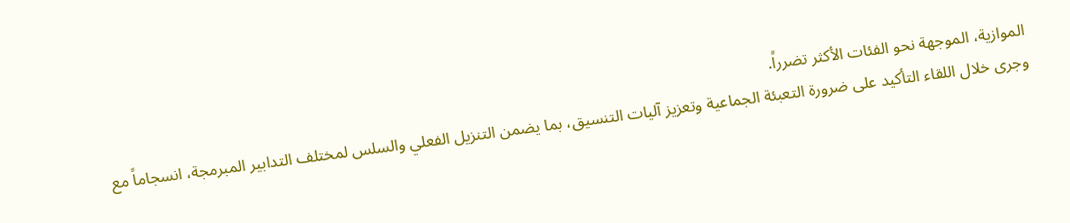الموازية، الموجهة نحو الفئات الأكثر تضرراً.
وجرى خلال اللقاء التأكيد على ضرورة التعبئة الجماعية وتعزيز آليات التنسيق، بما يضمن التنزيل الفعلي والسلس لمختلف التدابير المبرمجة، انسجاماً مع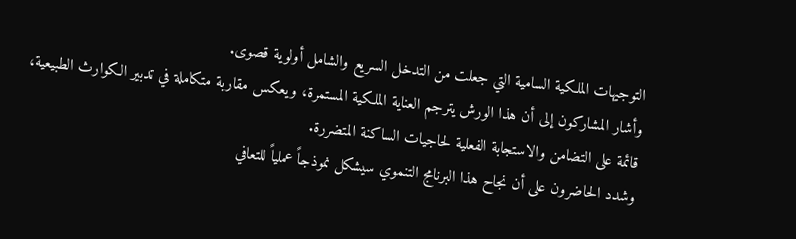التوجيهات الملكية السامية التي جعلت من التدخل السريع والشامل أولوية قصوى.
وأشار المشاركون إلى أن هذا الورش يترجم العناية الملكية المستمرة، ويعكس مقاربة متكاملة في تدبير الكوارث الطبيعية، قائمة على التضامن والاستجابة الفعلية لحاجيات الساكنة المتضررة.
وشدد الحاضرون على أن نجاح هذا البرنامج التنموي سيشكل نموذجاً عملياً للتعافي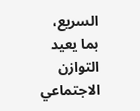السريع، بما يعيد التوازن الاجتماعي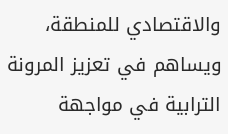والاقتصادي للمنطقة، ويساهم في تعزيز المرونة الترابية في مواجهة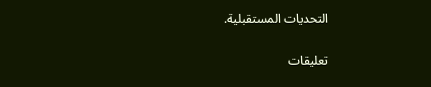التحديات المستقبلية.

تعليقات